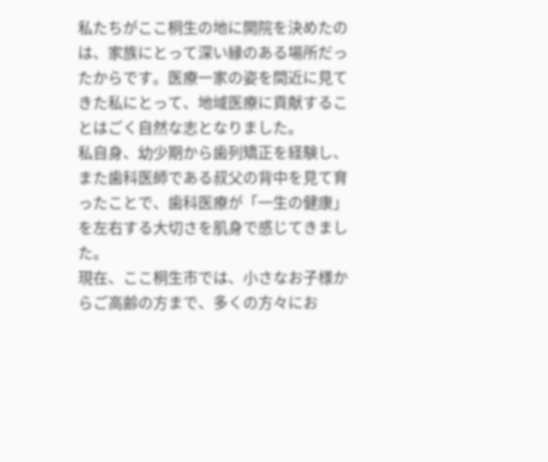私たちがここ桐生の地に開院を決めたのは、家族にとって深い縁のある場所だったからです。医療一家の姿を間近に見てきた私にとって、地域医療に貢献することはごく自然な志となりました。
私自身、幼少期から歯列矯正を経験し、また歯科医師である叔父の背中を見て育ったことで、歯科医療が「一生の健康」を左右する大切さを肌身で感じてきました。
現在、ここ桐生市では、小さなお子様からご高齢の方まで、多くの方々にお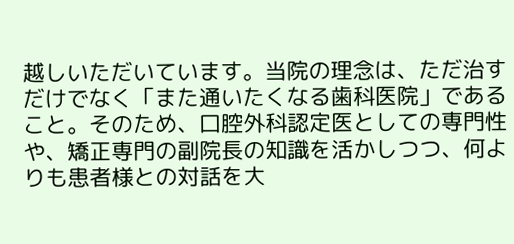越しいただいています。当院の理念は、ただ治すだけでなく「また通いたくなる歯科医院」であること。そのため、口腔外科認定医としての専門性や、矯正専門の副院長の知識を活かしつつ、何よりも患者様との対話を大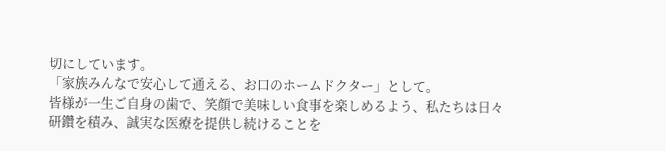切にしています。
「家族みんなで安心して通える、お口のホームドクター」として。
皆様が一生ご自身の歯で、笑顔で美味しい食事を楽しめるよう、私たちは日々研鑽を積み、誠実な医療を提供し続けることを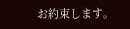お約束します。